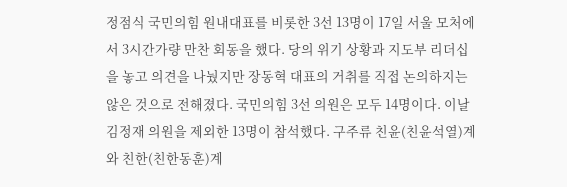정점식 국민의힘 원내대표를 비롯한 3선 13명이 17일 서울 모처에서 3시간가량 만찬 회동을 했다. 당의 위기 상황과 지도부 리더십을 놓고 의견을 나눴지만 장동혁 대표의 거취를 직접 논의하지는 않은 것으로 전해졌다. 국민의힘 3선 의원은 모두 14명이다. 이날 김정재 의원을 제외한 13명이 참석했다. 구주류 친윤(친윤석열)계와 친한(친한동훈)계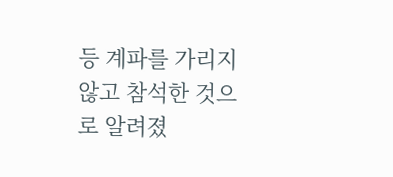등 계파를 가리지 않고 참석한 것으로 알려졌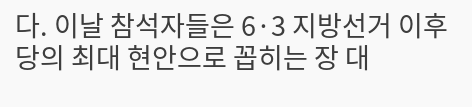다. 이날 참석자들은 6·3 지방선거 이후 당의 최대 현안으로 꼽히는 장 대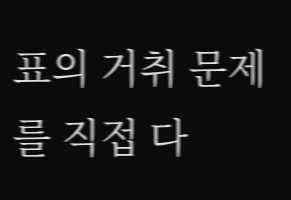표의 거취 문제를 직접 다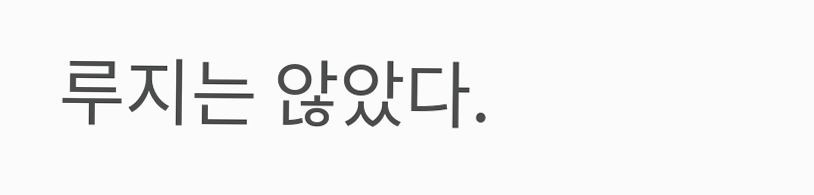루지는 않았다.